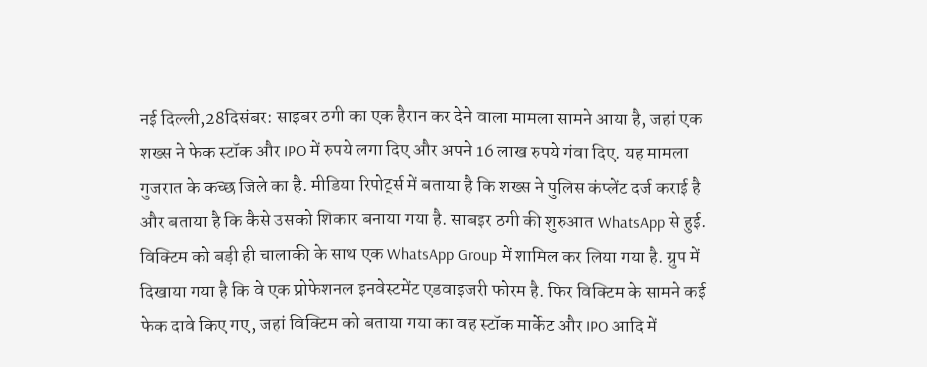नई दिल्ली,28दिसंबर: साइबर ठगी का एक हैरान कर देने वाला मामला सामने आया है, जहां एक शख्स ने फेक स्टॉक और IPO में रुपये लगा दिए और अपने 16 लाख रुपये गंवा दिए. यह मामला गुजरात के कच्छ जिले का है. मीडिया रिपोर्ट्स में बताया है कि शख्स ने पुलिस कंप्लेंट दर्ज कराई है और बताया है कि कैसे उसको शिकार बनाया गया है. साबइर ठगी की शुरुआत WhatsApp से हुई. विक्टिम को बड़ी ही चालाकी के साथ एक WhatsApp Group में शामिल कर लिया गया है. ग्रुप में दिखाया गया है कि वे एक प्रोफेशनल इनवेस्टमेंट एडवाइजरी फोरम है. फिर विक्टिम के सामने कई फेक दावे किए गए, जहां विक्टिम को बताया गया का वह स्टॉक मार्केट और IPO आदि में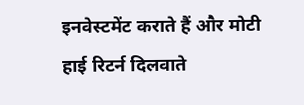इनवेस्टमेंट कराते हैं और मोटी हाई रिटर्न दिलवाते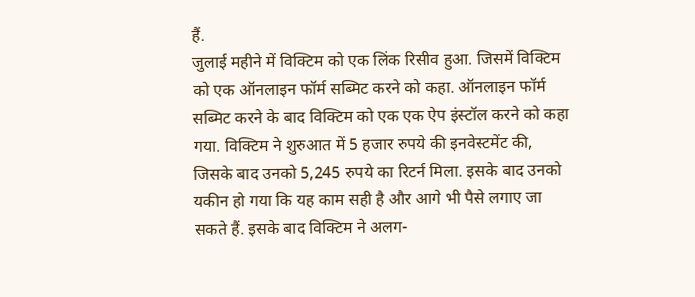हैं.
जुलाई महीने में विक्टिम को एक लिंक रिसीव हुआ. जिसमें विक्टिम को एक ऑनलाइन फॉर्म सब्मिट करने को कहा. ऑनलाइन फॉर्म सब्मिट करने के बाद विक्टिम को एक एक ऐप इंस्टॉल करने को कहा गया. विक्टिम ने शुरुआत में 5 हजार रुपये की इनवेस्टमेंट की, जिसके बाद उनको 5,245 रुपये का रिटर्न मिला. इसके बाद उनको यकीन हो गया कि यह काम सही है और आगे भी पैसे लगाए जा सकते हैं. इसके बाद विक्टिम ने अलग-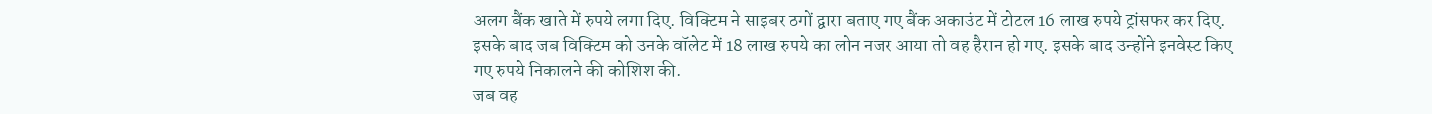अलग बैंक खाते में रुपये लगा दिए. विक्टिम ने साइबर ठगों द्वारा बताए गए बैंक अकाउंट में टोटल 16 लाख रुपये ट्रांसफर कर दिए. इसके बाद जब विक्टिम को उनके वॉलेट में 18 लाख रुपये का लोन नजर आया तो वह हैरान हो गए. इसके बाद उन्होंने इनवेस्ट किए गए रुपये निकालने की कोशिश की.
जब वह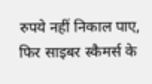रुपये नहीं निकाल पाए, फिर साइबर स्कैमर्स के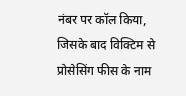नंबर पर कॉल किया, जिसके बाद विक्टिम से प्रोसेसिंग फीस के नाम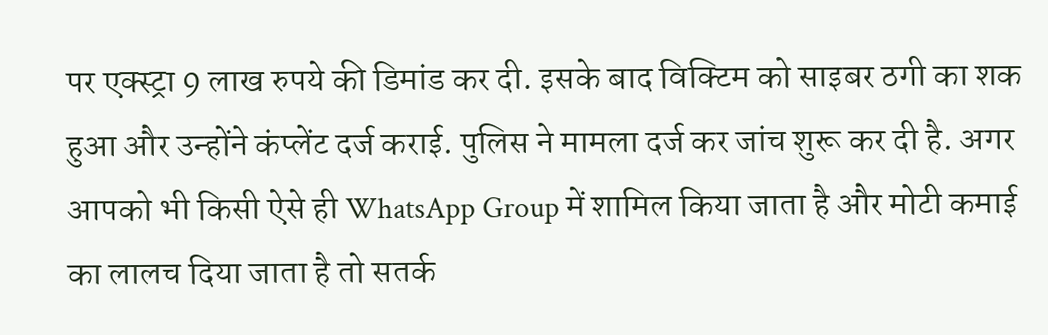पर एक्स्ट्रा 9 लाख रुपये की डिमांड कर दी. इसके बाद विक्टिम को साइबर ठगी का शक हुआ और उन्होंने कंप्लेंट दर्ज कराई. पुलिस ने मामला दर्ज कर जांच शुरू कर दी है. अगर आपको भी किसी ऐसे ही WhatsApp Group में शामिल किया जाता है और मोटी कमाई का लालच दिया जाता है तो सतर्क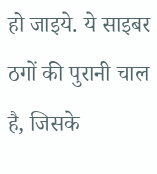हो जाइये. ये साइबर ठगों की पुरानी चाल है, जिसके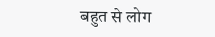बहुत से लोग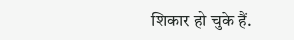शिकार हो चुके हैं.